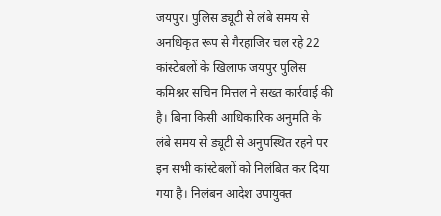जयपुर। पुलिस ड्यूटी से लंबे समय से अनधिकृत रूप से गैरहाजिर चल रहे 22 कांस्टेबलों के खिलाफ जयपुर पुलिस कमिश्नर सचिन मित्तल ने सख्त कार्रवाई की है। बिना किसी आधिकारिक अनुमति के लंबे समय से ड्यूटी से अनुपस्थित रहने पर इन सभी कांस्टेबलों को निलंबित कर दिया गया है। निलंबन आदेश उपायुक्त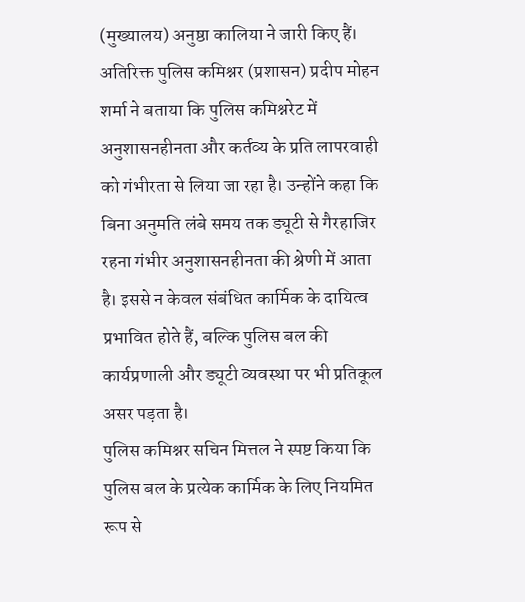(मुख्यालय) अनुष्ठा कालिया ने जारी किए हैं।
अतिरिक्त पुलिस कमिश्नर (प्रशासन) प्रदीप मोहन शर्मा ने बताया कि पुलिस कमिश्नरेट में अनुशासनहीनता और कर्तव्य के प्रति लापरवाही को गंभीरता से लिया जा रहा है। उन्होंने कहा कि बिना अनुमति लंबे समय तक ड्यूटी से गैरहाजिर रहना गंभीर अनुशासनहीनता की श्रेणी में आता है। इससे न केवल संबंधित कार्मिक के दायित्व प्रभावित होते हैं, बल्कि पुलिस बल की कार्यप्रणाली और ड्यूटी व्यवस्था पर भी प्रतिकूल असर पड़ता है।
पुलिस कमिश्नर सचिन मित्तल ने स्पष्ट किया कि पुलिस बल के प्रत्येक कार्मिक के लिए नियमित रूप से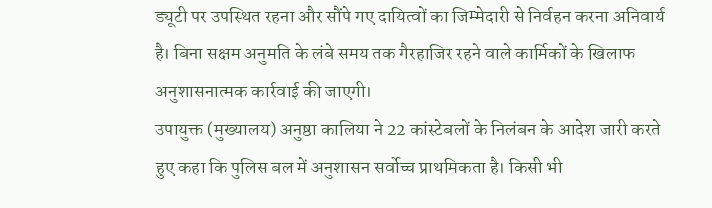ड्यूटी पर उपस्थित रहना और सौंपे गए दायित्वों का जिम्मेदारी से निर्वहन करना अनिवार्य है। बिना सक्षम अनुमति के लंबे समय तक गैरहाजिर रहने वाले कार्मिकों के खिलाफ अनुशासनात्मक कार्रवाई की जाएगी।
उपायुक्त (मुख्यालय) अनुष्ठा कालिया ने 22 कांस्टेबलों के निलंबन के आदेश जारी करते हुए कहा कि पुलिस बल में अनुशासन सर्वोच्च प्राथमिकता है। किसी भी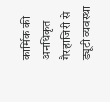कार्मिक की अनधिकृत गैरहाजिरी से ड्यूटी व्यवस्था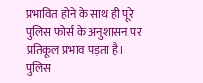प्रभावित होने के साथ ही पूरे पुलिस फोर्स के अनुशासन पर प्रतिकूल प्रभाव पड़ता है।
पुलिस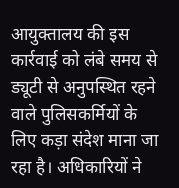आयुक्तालय की इस कार्रवाई को लंबे समय से ड्यूटी से अनुपस्थित रहने वाले पुलिसकर्मियों के लिए कड़ा संदेश माना जा रहा है। अधिकारियों ने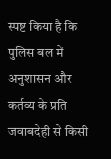स्पष्ट किया है कि पुलिस बल में अनुशासन और कर्तव्य के प्रति जवाबदेही से किसी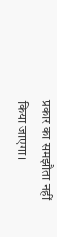प्रकार का समझौता नहीं किया जाएगा।